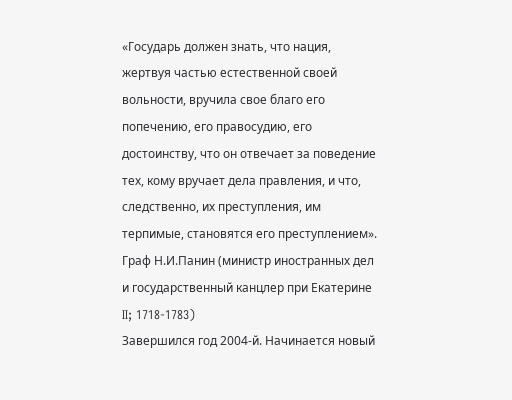«Государь должен знать, что нация, жертвуя частью естественной своей вольности, вручила свое благо его попечению, его правосудию, его достоинству, что он отвечает за поведение тех, кому вручает дела правления, и что, следственно, их преступления, им терпимые, становятся его преступлением». Граф Н.И.Панин (министр иностранных дел и государственный канцлер при Екатерине II; 1718-1783)
Завершился год 2004-й. Начинается новый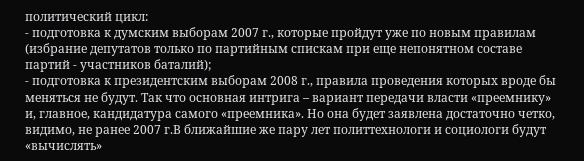политический цикл:
- подготовка к думским выборам 2007 г., которые пройдут уже по новым правилам (избрание депутатов только по партийным спискам при еще непонятном составе партий - участников баталий);
- подготовка к президентским выборам 2008 г., правила проведения которых вроде бы меняться не будут. Так что основная интрига – вариант передачи власти «преемнику» и, главное, кандидатура самого «преемника». Но она будет заявлена достаточно четко, видимо, не ранее 2007 г.В ближайшие же пару лет политтехнологи и социологи будут «вычислять»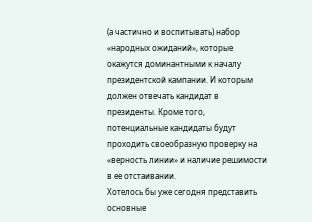(а частично и воспитывать) набор «народных ожиданий», которые окажутся доминантными к началу президентской кампании. И которым должен отвечать кандидат в президенты. Кроме того, потенциальные кандидаты будут проходить своеобразную проверку на «верность линии» и наличие решимости в ее отстаивании.
Хотелось бы уже сегодня представить основные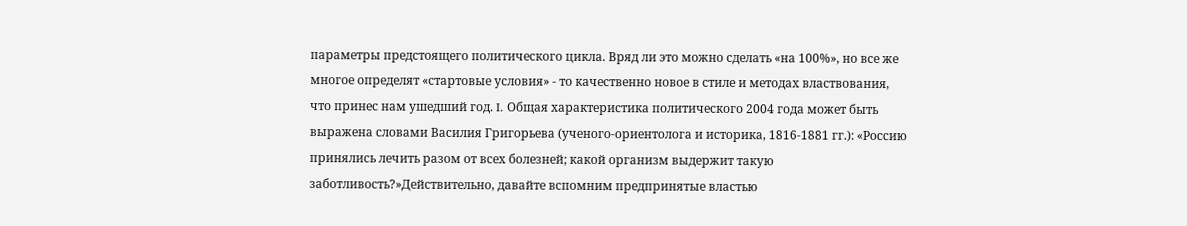параметры предстоящего политического цикла. Вряд ли это можно сделать «на 100%», но все же многое определят «стартовые условия» - то качественно новое в стиле и методах властвования, что принес нам ушедший год. I. Общая характеристика политического 2004 года может быть выражена словами Василия Григорьева (ученого-ориентолога и историка, 1816-1881 гг.): «Россию принялись лечить разом от всех болезней; какой организм выдержит такую заботливость?»Действительно, давайте вспомним предпринятые властью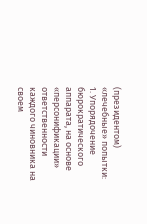(президентом) «лечебные» попытки:
1. Упорядочение бюрократического аппарата, на основе «персонификации» ответственности каждого чиновника на своем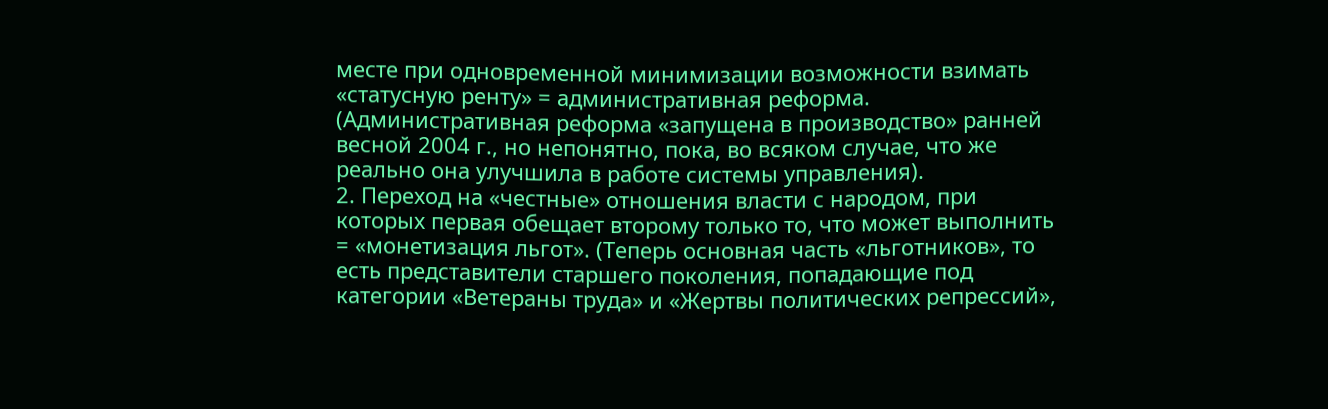месте при одновременной минимизации возможности взимать «статусную ренту» = административная реформа.
(Административная реформа «запущена в производство» ранней весной 2004 г., но непонятно, пока, во всяком случае, что же реально она улучшила в работе системы управления).
2. Переход на «честные» отношения власти с народом, при которых первая обещает второму только то, что может выполнить = «монетизация льгот». (Теперь основная часть «льготников», то есть представители старшего поколения, попадающие под категории «Ветераны труда» и «Жертвы политических репрессий»,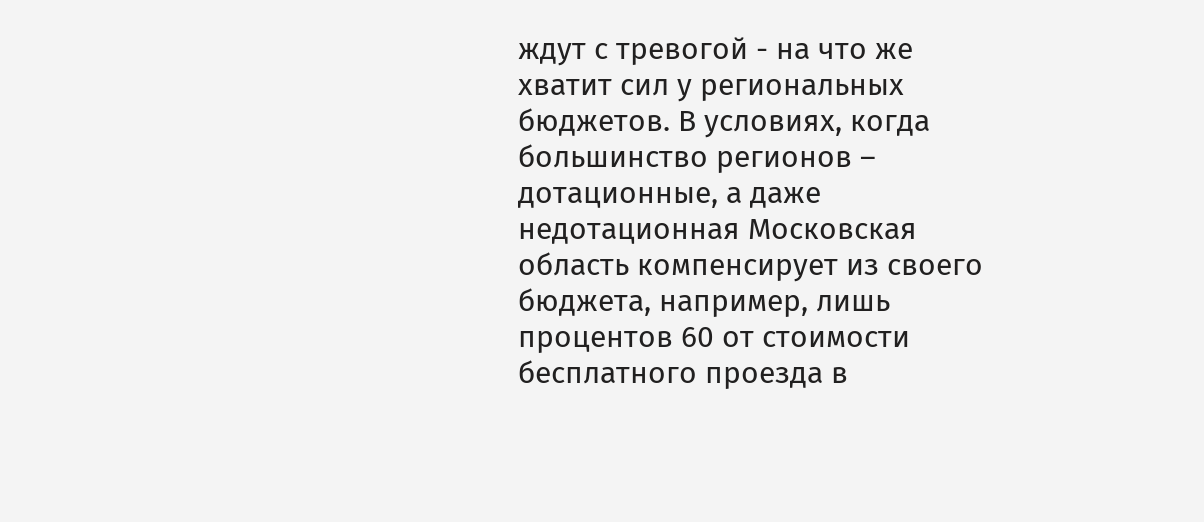ждут с тревогой - на что же хватит сил у региональных бюджетов. В условиях, когда большинство регионов – дотационные, а даже недотационная Московская область компенсирует из своего бюджета, например, лишь процентов 60 от стоимости бесплатного проезда в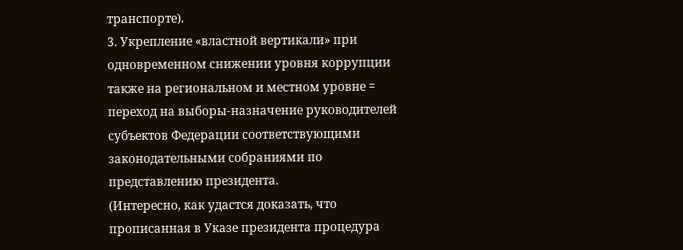транспорте).
3. Укрепление «властной вертикали» при одновременном снижении уровня коррупции также на региональном и местном уровне = переход на выборы-назначение руководителей субъектов Федерации соответствующими законодательными собраниями по представлению президента.
(Интересно, как удастся доказать, что прописанная в Указе президента процедура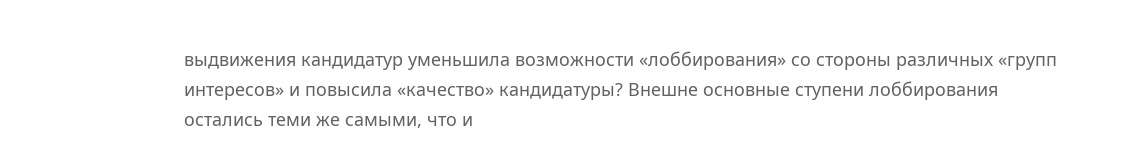выдвижения кандидатур уменьшила возможности «лоббирования» со стороны различных «групп интересов» и повысила «качество» кандидатуры? Внешне основные ступени лоббирования остались теми же самыми, что и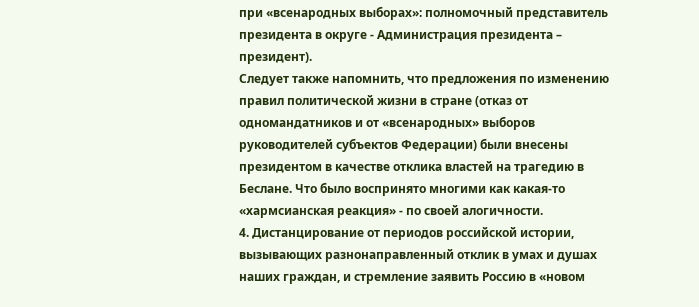при «всенародных выборах»: полномочный представитель президента в округе - Администрация президента – президент).
Следует также напомнить, что предложения по изменению правил политической жизни в стране (отказ от одномандатников и от «всенародных» выборов руководителей субъектов Федерации) были внесены президентом в качестве отклика властей на трагедию в Беслане. Что было воспринято многими как какая-то «хармсианская реакция» - по своей алогичности.
4. Дистанцирование от периодов российской истории, вызывающих разнонаправленный отклик в умах и душах наших граждан, и стремление заявить Россию в «новом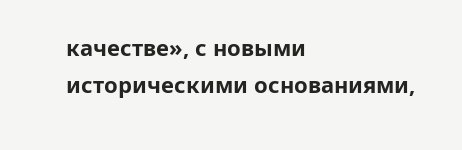качестве», с новыми историческими основаниями,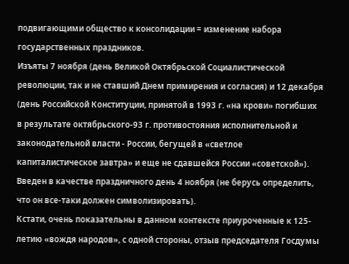подвигающими общество к консолидации = изменение набора государственных праздников.
Изъяты 7 ноября (день Великой Октябрьской Социалистической революции, так и не ставший Днем примирения и согласия) и 12 декабря (день Российской Конституции, принятой в 1993 г. «на крови» погибших в результате октябрьского-93 г. противостояния исполнительной и законодательной власти - России, бегущей в «светлое капиталистическое завтра» и еще не сдавшейся России «советской»). Введен в качестве праздничного день 4 ноября (не берусь определить, что он все-таки должен символизировать).
Кстати, очень показательны в данном контексте приуроченные к 125-летию «вождя народов», с одной стороны, отзыв председателя Госдумы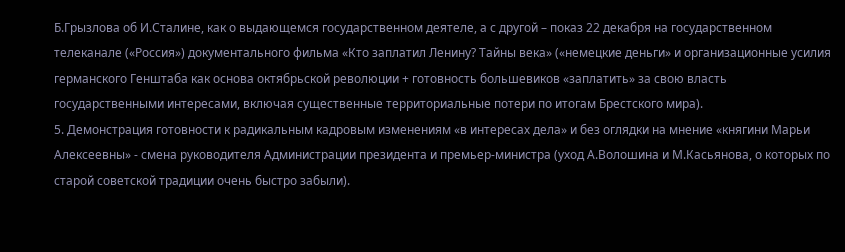Б.Грызлова об И.Сталине, как о выдающемся государственном деятеле, а с другой – показ 22 декабря на государственном телеканале («Россия») документального фильма «Кто заплатил Ленину? Тайны века» («немецкие деньги» и организационные усилия германского Генштаба как основа октябрьской революции + готовность большевиков «заплатить» за свою власть государственными интересами, включая существенные территориальные потери по итогам Брестского мира).
5. Демонстрация готовности к радикальным кадровым изменениям «в интересах дела» и без оглядки на мнение «княгини Марьи Алексеевны» - смена руководителя Администрации президента и премьер-министра (уход А.Волошина и М.Касьянова, о которых по старой советской традиции очень быстро забыли).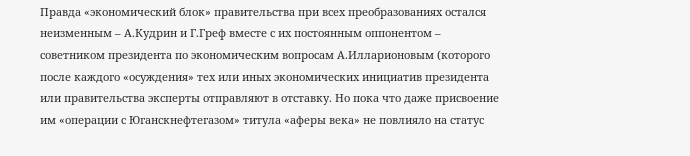Правда «экономический блок» правительства при всех преобразованиях остался неизменным – А.Кудрин и Г.Греф вместе с их постоянным оппонентом – советником президента по экономическим вопросам А.Илларионовым (которого после каждого «осуждения» тех или иных экономических инициатив президента или правительства эксперты отправляют в отставку. Но пока что даже присвоение им «операции с Юганскнефтегазом» титула «аферы века» не повлияло на статус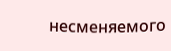несменяемого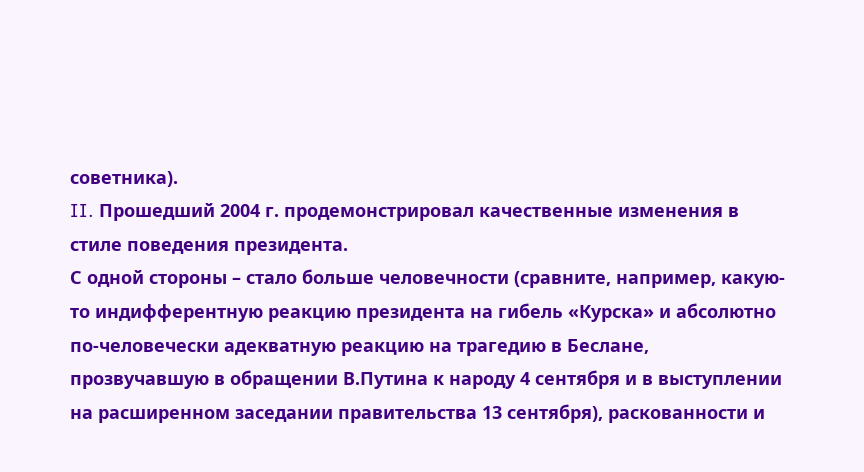советника).
II. Прошедший 2004 г. продемонстрировал качественные изменения в стиле поведения президента.
С одной стороны – стало больше человечности (сравните, например, какую-то индифферентную реакцию президента на гибель «Курска» и абсолютно по-человечески адекватную реакцию на трагедию в Беслане, прозвучавшую в обращении В.Путина к народу 4 сентября и в выступлении на расширенном заседании правительства 13 сентября), раскованности и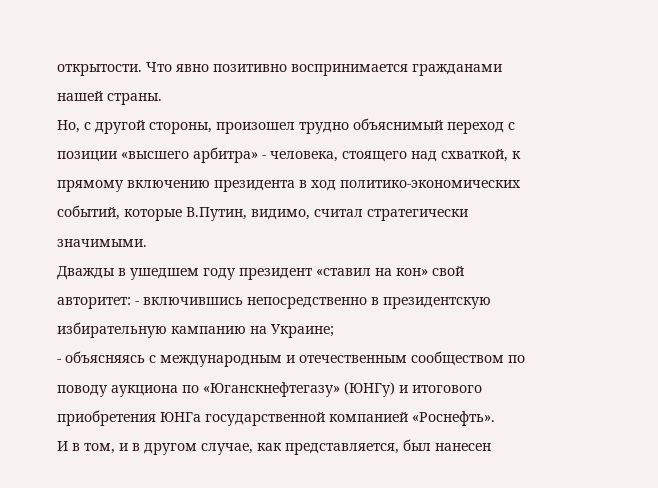открытости. Что явно позитивно воспринимается гражданами нашей страны.
Но, с другой стороны, произошел трудно объяснимый переход с позиции «высшего арбитра» - человека, стоящего над схваткой, к прямому включению президента в ход политико-экономических событий, которые В.Путин, видимо, считал стратегически значимыми.
Дважды в ушедшем году президент «ставил на кон» свой авторитет: - включившись непосредственно в президентскую избирательную кампанию на Украине;
- объясняясь с международным и отечественным сообществом по поводу аукциона по «Юганскнефтегазу» (ЮНГу) и итогового приобретения ЮНГа государственной компанией «Роснефть».
И в том, и в другом случае, как представляется, был нанесен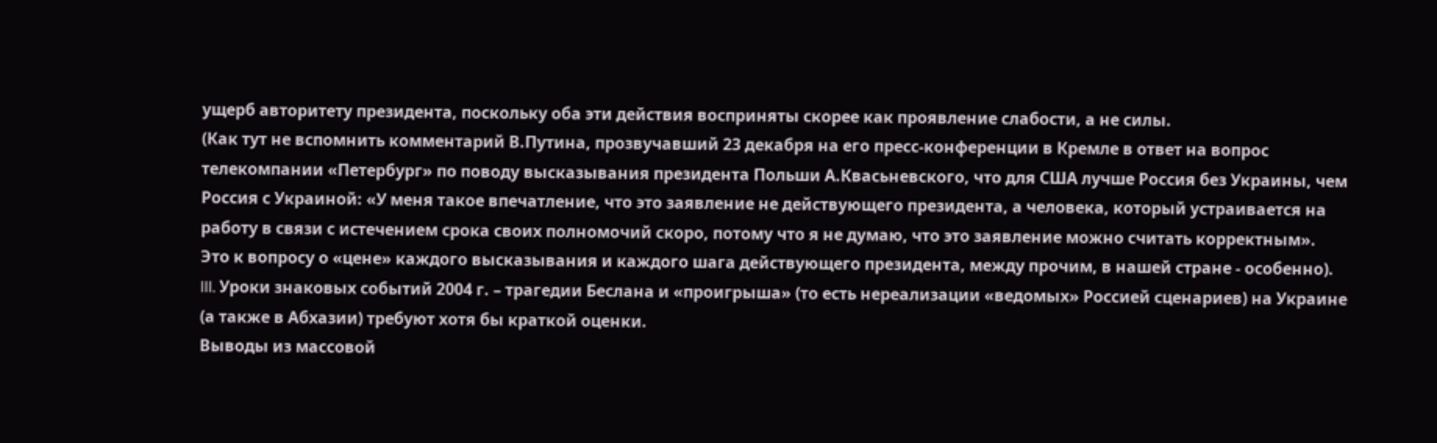ущерб авторитету президента, поскольку оба эти действия восприняты скорее как проявление слабости, а не силы.
(Как тут не вспомнить комментарий В.Путина, прозвучавший 23 декабря на его пресс-конференции в Кремле в ответ на вопрос телекомпании «Петербург» по поводу высказывания президента Польши А.Квасьневского, что для США лучше Россия без Украины, чем Россия с Украиной: «У меня такое впечатление, что это заявление не действующего президента, а человека, который устраивается на работу в связи с истечением срока своих полномочий скоро, потому что я не думаю, что это заявление можно считать корректным».
Это к вопросу о «цене» каждого высказывания и каждого шага действующего президента, между прочим, в нашей стране - особенно).
III. Уроки знаковых событий 2004 г. – трагедии Беслана и «проигрыша» (то есть нереализации «ведомых» Россией сценариев) на Украине (а также в Абхазии) требуют хотя бы краткой оценки.
Выводы из массовой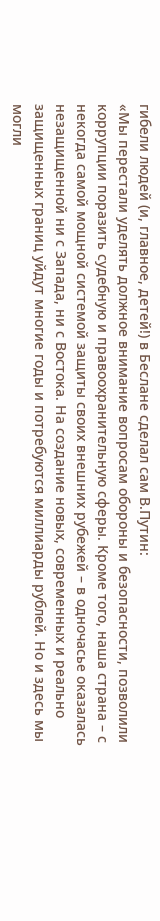гибели людей (и, главное, детей!) в Беслане сделал сам В.Путин:
«Мы перестали уделять должное внимание вопросам обороны и безопасности, позволили коррупции поразить судебную и правоохранительную сферы. Кроме того, наша страна – с некогда самой мощной системой защиты своих внешних рубежей – в одночасье оказалась незащищенной ни с Запада, ни с Востока. На создание новых, современных и реально защищенных границ уйдут многие годы и потребуются миллиарды рублей. Но и здесь мы могли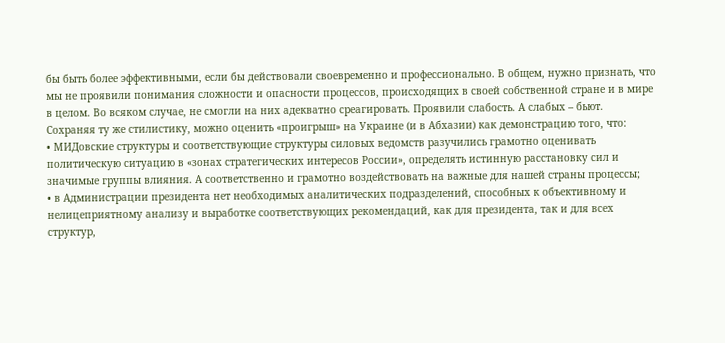бы быть более эффективными, если бы действовали своевременно и профессионально. В общем, нужно признать, что мы не проявили понимания сложности и опасности процессов, происходящих в своей собственной стране и в мире в целом. Во всяком случае, не смогли на них адекватно среагировать. Проявили слабость. А слабых – бьют.
Сохраняя ту же стилистику, можно оценить «проигрыш» на Украине (и в Абхазии) как демонстрацию того, что:
• МИДовские структуры и соответствующие структуры силовых ведомств разучились грамотно оценивать политическую ситуацию в «зонах стратегических интересов России», определять истинную расстановку сил и значимые группы влияния. А соответственно и грамотно воздействовать на важные для нашей страны процессы;
• в Администрации президента нет необходимых аналитических подразделений, способных к объективному и нелицеприятному анализу и выработке соответствующих рекомендаций, как для президента, так и для всех структур,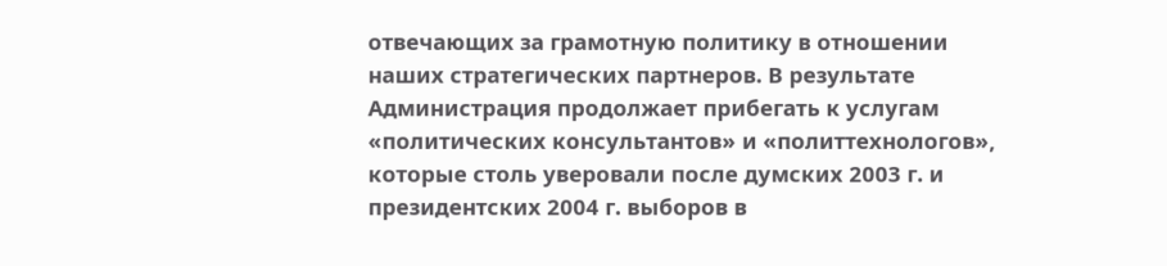отвечающих за грамотную политику в отношении наших стратегических партнеров. В результате Администрация продолжает прибегать к услугам «политических консультантов» и «политтехнологов», которые столь уверовали после думских 2003 г. и президентских 2004 г. выборов в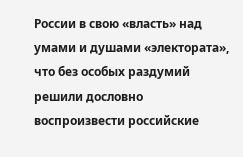России в свою «власть» над умами и душами «электората», что без особых раздумий решили дословно воспроизвести российские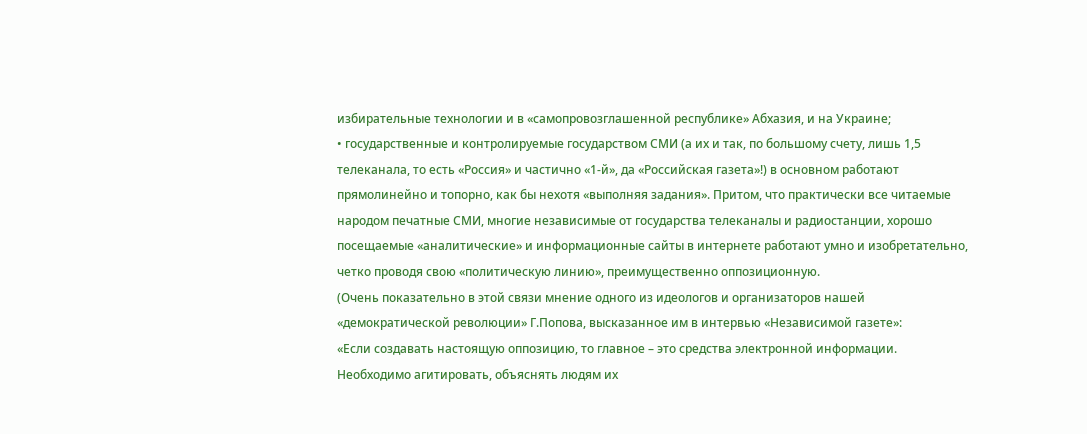избирательные технологии и в «самопровозглашенной республике» Абхазия, и на Украине;
• государственные и контролируемые государством СМИ (а их и так, по большому счету, лишь 1,5 телеканала, то есть «Россия» и частично «1-й», да «Российская газета»!) в основном работают прямолинейно и топорно, как бы нехотя «выполняя задания». Притом, что практически все читаемые народом печатные СМИ, многие независимые от государства телеканалы и радиостанции, хорошо посещаемые «аналитические» и информационные сайты в интернете работают умно и изобретательно, четко проводя свою «политическую линию», преимущественно оппозиционную.
(Очень показательно в этой связи мнение одного из идеологов и организаторов нашей «демократической революции» Г.Попова, высказанное им в интервью «Независимой газете»:
«Если создавать настоящую оппозицию, то главное – это средства электронной информации. Необходимо агитировать, объяснять людям их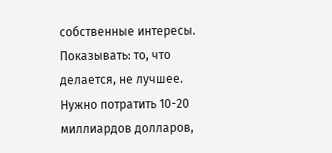собственные интересы. Показывать: то, что делается, не лучшее. Нужно потратить 10-20 миллиардов долларов,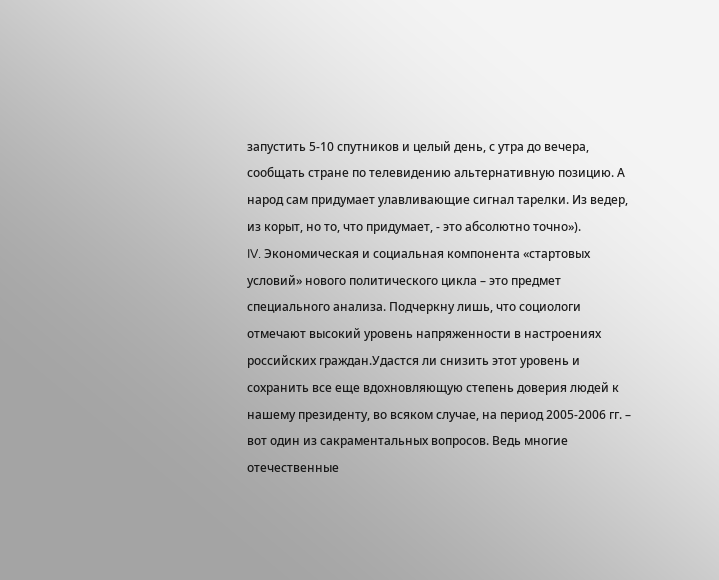запустить 5-10 спутников и целый день, с утра до вечера, сообщать стране по телевидению альтернативную позицию. А народ сам придумает улавливающие сигнал тарелки. Из ведер, из корыт, но то, что придумает, - это абсолютно точно»).
IV. Экономическая и социальная компонента «стартовых условий» нового политического цикла – это предмет специального анализа. Подчеркну лишь, что социологи отмечают высокий уровень напряженности в настроениях российских граждан.Удастся ли снизить этот уровень и сохранить все еще вдохновляющую степень доверия людей к нашему президенту, во всяком случае, на период 2005-2006 гг. – вот один из сакраментальных вопросов. Ведь многие отечественные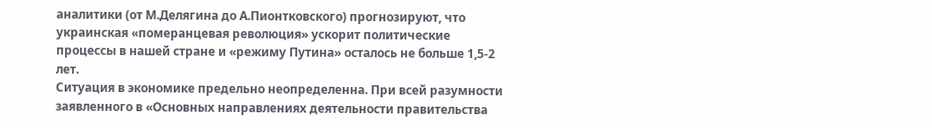аналитики (от М.Делягина до А.Пионтковского) прогнозируют, что украинская «померанцевая революция» ускорит политические процессы в нашей стране и «режиму Путина» осталось не больше 1,5-2 лет.
Ситуация в экономике предельно неопределенна. При всей разумности заявленного в «Основных направлениях деятельности правительства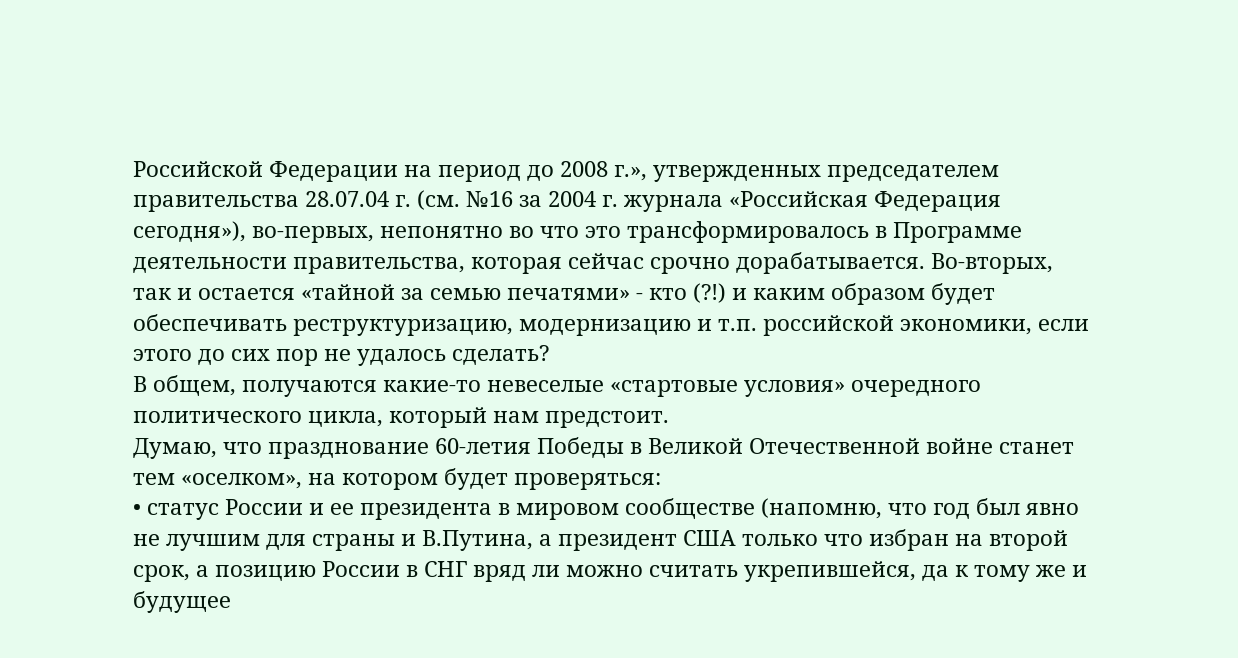Российской Федерации на период до 2008 г.», утвержденных председателем правительства 28.07.04 г. (см. №16 за 2004 г. журнала «Российская Федерация сегодня»), во-первых, непонятно во что это трансформировалось в Программе деятельности правительства, которая сейчас срочно дорабатывается. Во-вторых, так и остается «тайной за семью печатями» - кто (?!) и каким образом будет обеспечивать реструктуризацию, модернизацию и т.п. российской экономики, если этого до сих пор не удалось сделать?
В общем, получаются какие-то невеселые «стартовые условия» очередного политического цикла, который нам предстоит.
Думаю, что празднование 60-летия Победы в Великой Отечественной войне станет тем «оселком», на котором будет проверяться:
• статус России и ее президента в мировом сообществе (напомню, что год был явно не лучшим для страны и В.Путина, а президент США только что избран на второй срок, а позицию России в СНГ вряд ли можно считать укрепившейся, да к тому же и будущее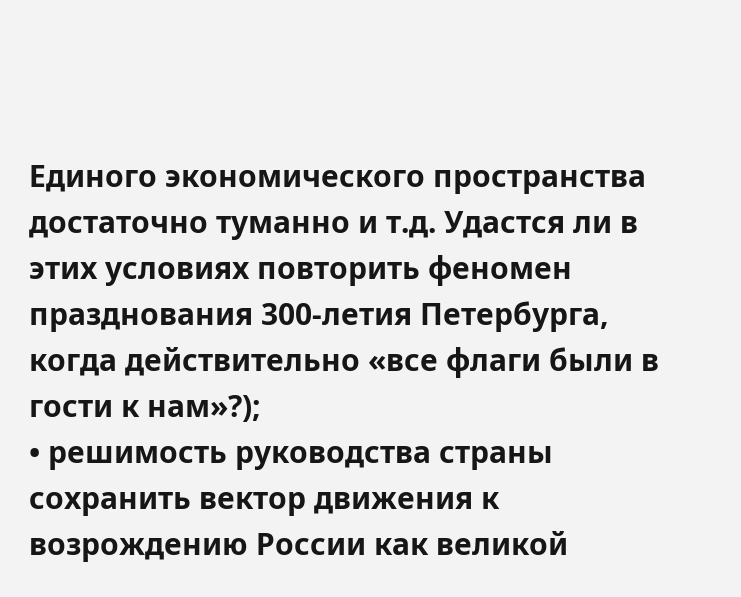Единого экономического пространства достаточно туманно и т.д. Удастся ли в этих условиях повторить феномен празднования 300-летия Петербурга, когда действительно «все флаги были в гости к нам»?);
• решимость руководства страны сохранить вектор движения к возрождению России как великой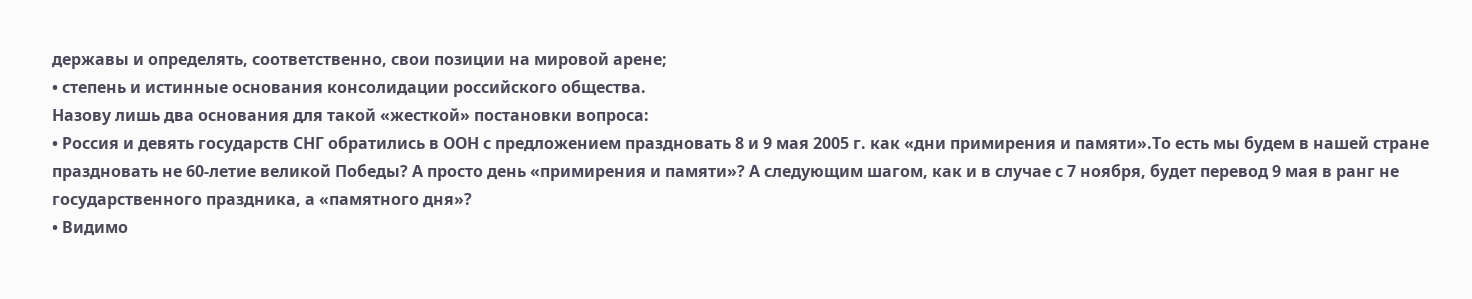державы и определять, соответственно, свои позиции на мировой арене;
• степень и истинные основания консолидации российского общества.
Назову лишь два основания для такой «жесткой» постановки вопроса:
• Россия и девять государств СНГ обратились в ООН с предложением праздновать 8 и 9 мая 2005 г. как «дни примирения и памяти».То есть мы будем в нашей стране праздновать не 60-летие великой Победы? А просто день «примирения и памяти»? А следующим шагом, как и в случае с 7 ноября, будет перевод 9 мая в ранг не государственного праздника, а «памятного дня»?
• Видимо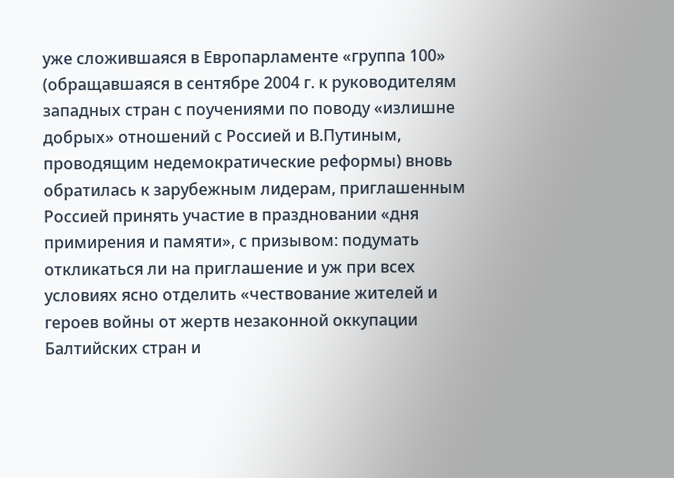уже сложившаяся в Европарламенте «группа 100» (обращавшаяся в сентябре 2004 г. к руководителям западных стран с поучениями по поводу «излишне добрых» отношений с Россией и В.Путиным, проводящим недемократические реформы) вновь обратилась к зарубежным лидерам, приглашенным Россией принять участие в праздновании «дня примирения и памяти», с призывом: подумать откликаться ли на приглашение и уж при всех условиях ясно отделить «чествование жителей и героев войны от жертв незаконной оккупации Балтийских стран и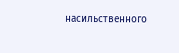насильственного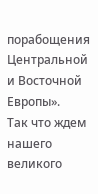порабощения Центральной и Восточной Европы».
Так что ждем нашего великого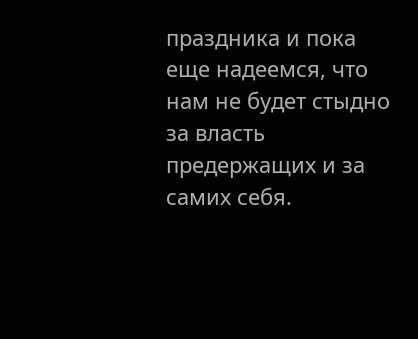праздника и пока еще надеемся, что нам не будет стыдно за власть предержащих и за самих себя.